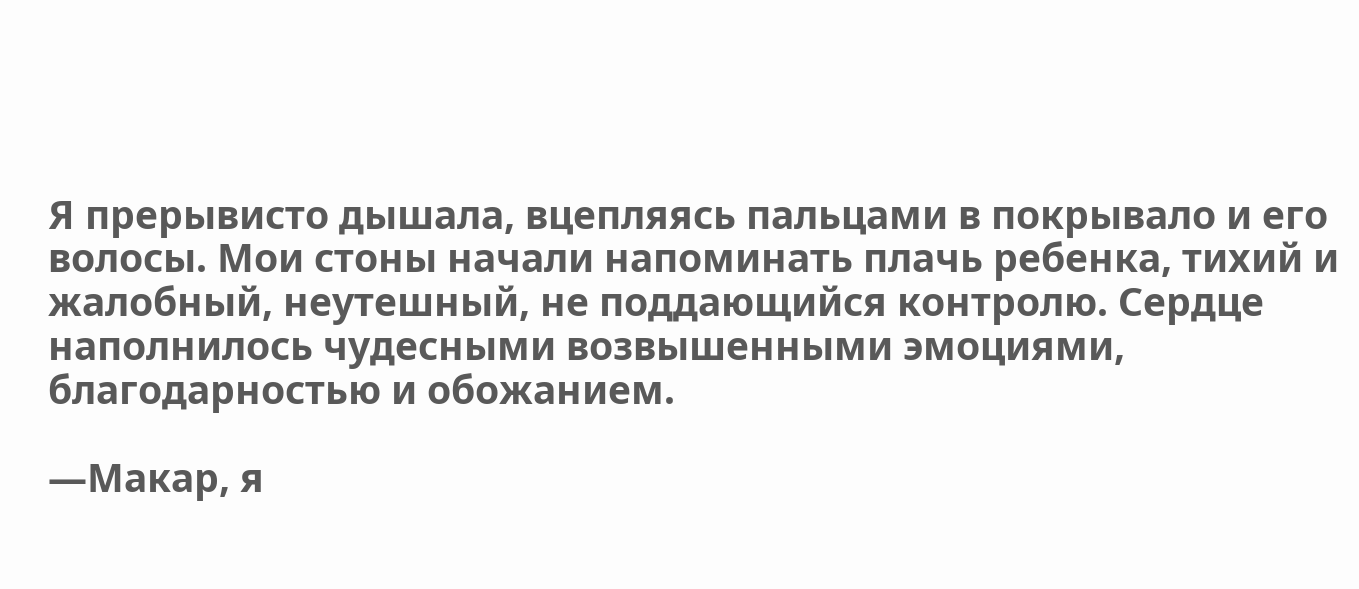Я прерывисто дышала, вцепляясь пальцами в покрывало и его волосы. Мои стоны начали напоминать плачь ребенка, тихий и жалобный, неутешный, не поддающийся контролю. Сердце наполнилось чудесными возвышенными эмоциями, благодарностью и обожанием.

―Макар, я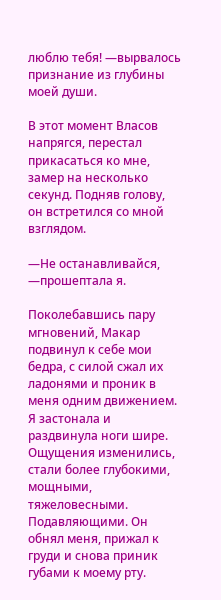люблю тебя! ―вырвалось признание из глубины моей души.

В этот момент Власов напрягся, перестал прикасаться ко мне, замер на несколько секунд. Подняв голову, он встретился со мной взглядом.

―Не останавливайся, ―прошептала я.

Поколебавшись пару мгновений, Макар подвинул к себе мои бедра, с силой сжал их ладонями и проник в меня одним движением. Я застонала и раздвинула ноги шире. Ощущения изменились, стали более глубокими, мощными, тяжеловесными. Подавляющими. Он обнял меня, прижал к груди и снова приник губами к моему рту.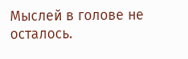Мыслей в голове не осталось.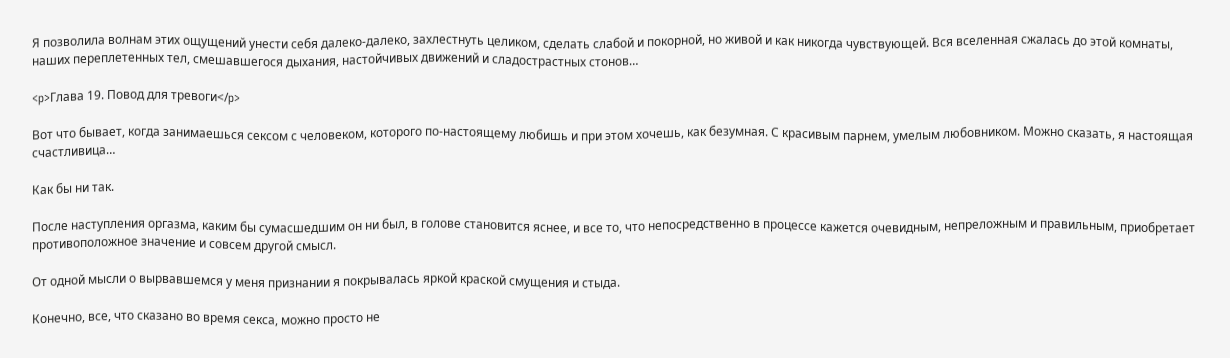Я позволила волнам этих ощущений унести себя далеко-далеко, захлестнуть целиком, сделать слабой и покорной, но живой и как никогда чувствующей. Вся вселенная сжалась до этой комнаты, наших переплетенных тел, смешавшегося дыхания, настойчивых движений и сладострастных стонов…

<p>Глава 19. Повод для тревоги</p>

Вот что бывает, когда занимаешься сексом с человеком, которого по-настоящему любишь и при этом хочешь, как безумная. С красивым парнем, умелым любовником. Можно сказать, я настоящая счастливица…

Как бы ни так.

После наступления оргазма, каким бы сумасшедшим он ни был, в голове становится яснее, и все то, что непосредственно в процессе кажется очевидным, непреложным и правильным, приобретает противоположное значение и совсем другой смысл.

От одной мысли о вырвавшемся у меня признании я покрывалась яркой краской смущения и стыда.

Конечно, все, что сказано во время секса, можно просто не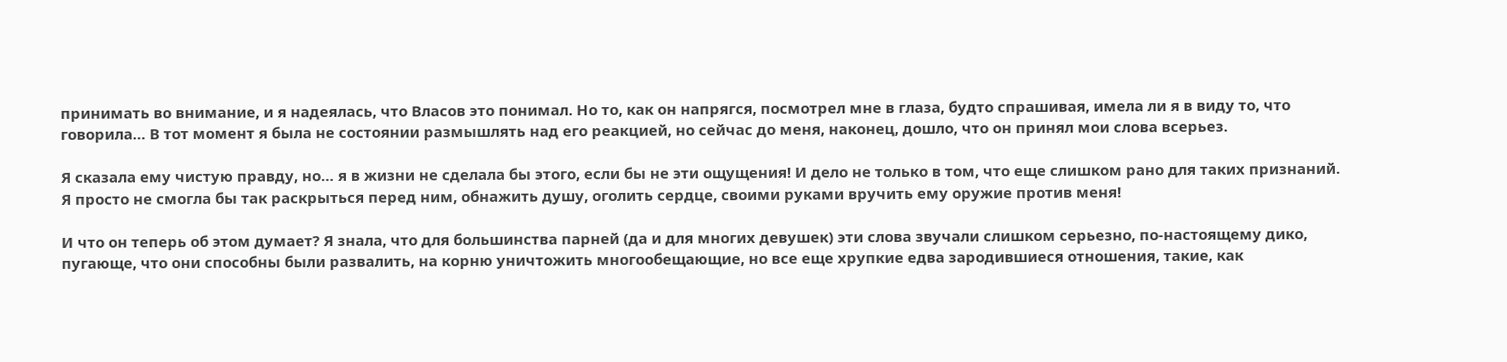принимать во внимание, и я надеялась, что Власов это понимал. Но то, как он напрягся, посмотрел мне в глаза, будто спрашивая, имела ли я в виду то, что говорила… В тот момент я была не состоянии размышлять над его реакцией, но сейчас до меня, наконец, дошло, что он принял мои слова всерьез.

Я сказала ему чистую правду, но… я в жизни не сделала бы этого, если бы не эти ощущения! И дело не только в том, что еще слишком рано для таких признаний. Я просто не смогла бы так раскрыться перед ним, обнажить душу, оголить сердце, своими руками вручить ему оружие против меня!

И что он теперь об этом думает? Я знала, что для большинства парней (да и для многих девушек) эти слова звучали слишком серьезно, по-настоящему дико, пугающе, что они способны были развалить, на корню уничтожить многообещающие, но все еще хрупкие едва зародившиеся отношения, такие, как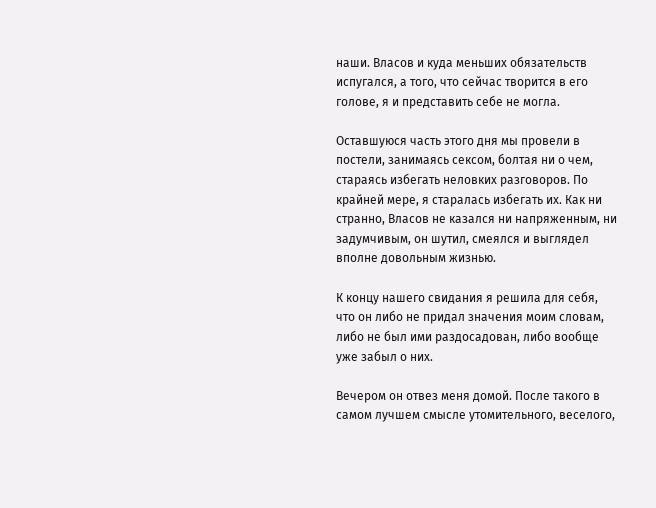наши. Власов и куда меньших обязательств испугался, а того, что сейчас творится в его голове, я и представить себе не могла.

Оставшуюся часть этого дня мы провели в постели, занимаясь сексом, болтая ни о чем, стараясь избегать неловких разговоров. По крайней мере, я старалась избегать их. Как ни странно, Власов не казался ни напряженным, ни задумчивым, он шутил, смеялся и выглядел вполне довольным жизнью.

К концу нашего свидания я решила для себя, что он либо не придал значения моим словам, либо не был ими раздосадован, либо вообще уже забыл о них.

Вечером он отвез меня домой. После такого в самом лучшем смысле утомительного, веселого,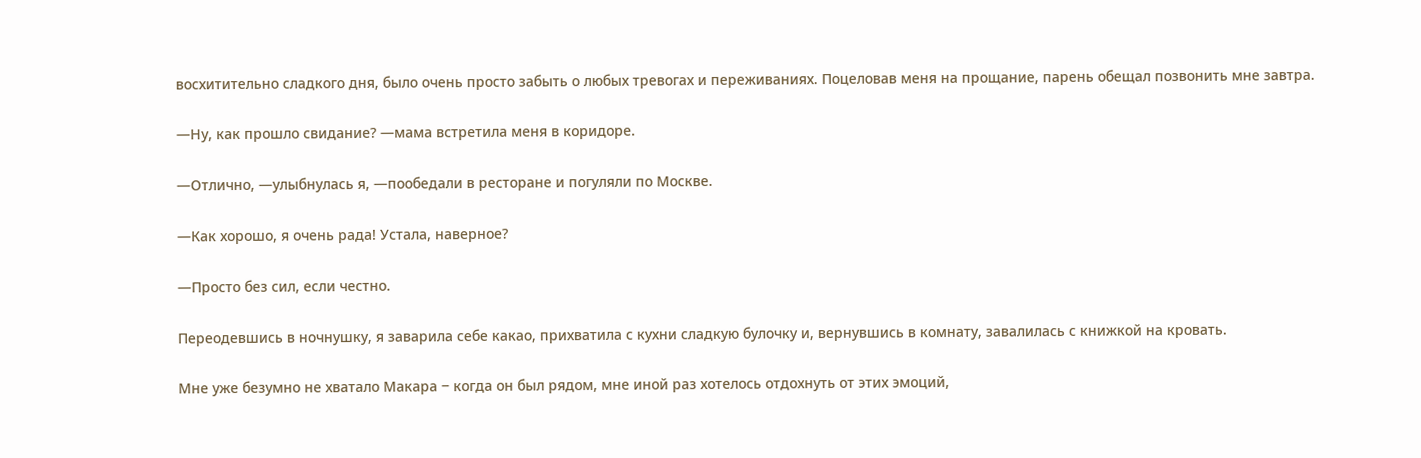восхитительно сладкого дня, было очень просто забыть о любых тревогах и переживаниях. Поцеловав меня на прощание, парень обещал позвонить мне завтра.

―Ну, как прошло свидание? ―мама встретила меня в коридоре.

―Отлично, ―улыбнулась я, ―пообедали в ресторане и погуляли по Москве.

―Как хорошо, я очень рада! Устала, наверное?

―Просто без сил, если честно.

Переодевшись в ночнушку, я заварила себе какао, прихватила с кухни сладкую булочку и, вернувшись в комнату, завалилась с книжкой на кровать.

Мне уже безумно не хватало Макара ‒ когда он был рядом, мне иной раз хотелось отдохнуть от этих эмоций,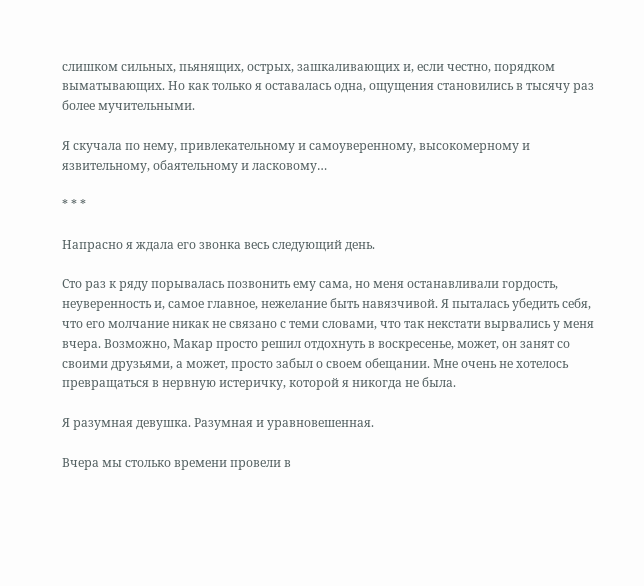слишком сильных, пьянящих, острых, зашкаливающих и, если честно, порядком выматывающих. Но как только я оставалась одна, ощущения становились в тысячу раз более мучительными.

Я скучала по нему, привлекательному и самоуверенному, высокомерному и язвительному, обаятельному и ласковому…

* * *

Напрасно я ждала его звонка весь следующий день.

Сто раз к ряду порывалась позвонить ему сама, но меня останавливали гордость, неуверенность и, самое главное, нежелание быть навязчивой. Я пыталась убедить себя, что его молчание никак не связано с теми словами, что так некстати вырвались у меня вчера. Возможно, Макар просто решил отдохнуть в воскресенье, может, он занят со своими друзьями, а может, просто забыл о своем обещании. Мне очень не хотелось превращаться в нервную истеричку, которой я никогда не была.

Я разумная девушка. Разумная и уравновешенная.

Вчера мы столько времени провели в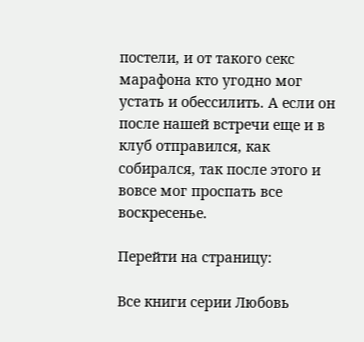постели, и от такого секс марафона кто угодно мог устать и обессилить. А если он после нашей встречи еще и в клуб отправился, как собирался, так после этого и вовсе мог проспать все воскресенье.

Перейти на страницу:

Все книги серии Любовь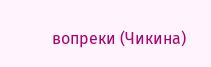вопреки (Чикина)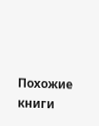Похожие книги